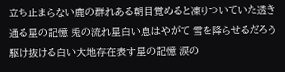立ち止まらない鹿の群れある朝目覚めると凍りついていた透き通る星の記憶 兎の流れ星白い息はやがて 雪を降らせるだろう駆け抜ける白い大地存在表す星の記憶 涙の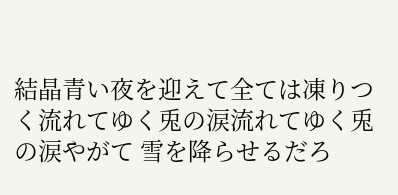結晶青い夜を迎えて全ては凍りつく流れてゆく兎の涙流れてゆく兎の涙やがて 雪を降らせるだろ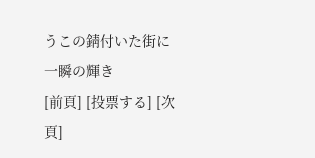うこの錆付いた街に 一瞬の輝き
[前頁] [投票する] [次頁]